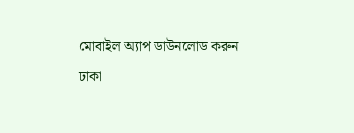মোবাইল অ্যাপ ডাউনলোড করুন
ঢাকা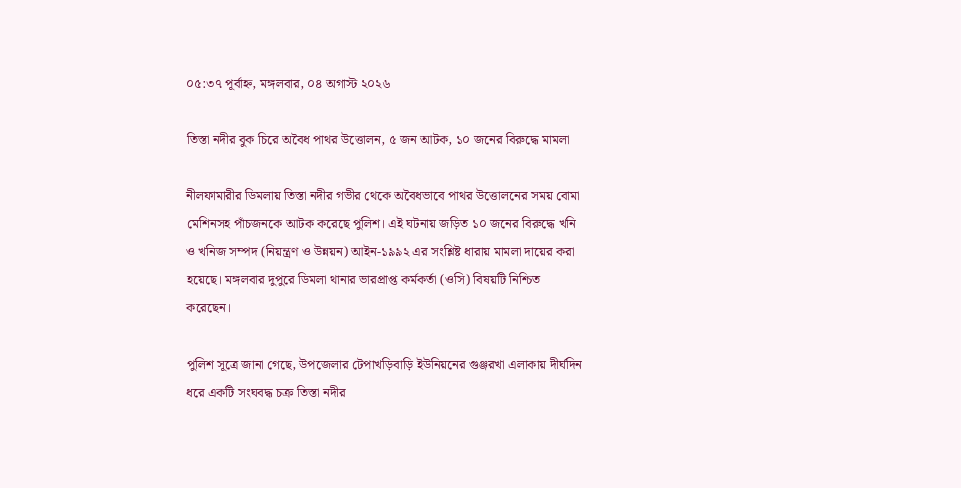০৫:৩৭ পূর্বাহ্ন, মঙ্গলবার, ০৪ অগাস্ট ২০২৬

তিস্তা নদীর বুক চিরে অবৈধ পাথর উত্তোলন, ৫ জন আটক, ১০ জনের বিরুদ্ধে মামলা

নীলফামারীর ডিমলায় তিস্তা নদীর গভীর থেকে অবৈধভাবে পাথর উত্তোলনের সময় বোমা মেশিনসহ পাঁচজনকে আটক করেছে পুলিশ। এই ঘটনায় জড়িত ১০ জনের বিরুদ্ধে খনি ও খনিজ সম্পদ (নিয়ন্ত্রণ ও উন্নয়ন) আইন-১৯৯২ এর সংশ্লিষ্ট ধারায় মামলা দায়ের করা হয়েছে। মঙ্গলবার দুপুরে ডিমলা থানার ভারপ্রাপ্ত কর্মকর্তা (ওসি) বিষয়টি নিশ্চিত করেছেন।

পুলিশ সূত্রে জানা গেছে, উপজেলার টেপাখড়িবাড়ি ইউনিয়নের গুঞ্জরখা এলাকায় দীর্ঘদিন ধরে একটি সংঘবদ্ধ চক্র তিস্তা নদীর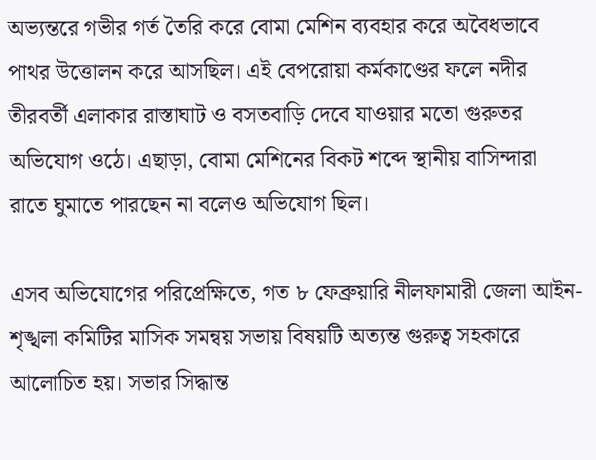অভ্যন্তরে গভীর গর্ত তৈরি করে বোমা মেশিন ব্যবহার করে অবৈধভাবে পাথর উত্তোলন করে আসছিল। এই বেপরোয়া কর্মকাণ্ডের ফলে নদীর তীরবর্তী এলাকার রাস্তাঘাট ও বসতবাড়ি দেবে যাওয়ার মতো গুরুতর অভিযোগ ওঠে। এছাড়া, বোমা মেশিনের বিকট শব্দে স্থানীয় বাসিন্দারা রাতে ঘুমাতে পারছেন না বলেও অভিযোগ ছিল।

এসব অভিযোগের পরিপ্রেক্ষিতে, গত ৮ ফেব্রুয়ারি নীলফামারী জেলা আইন-শৃঙ্খলা কমিটির মাসিক সমন্বয় সভায় বিষয়টি অত্যন্ত গুরুত্ব সহকারে আলোচিত হয়। সভার সিদ্ধান্ত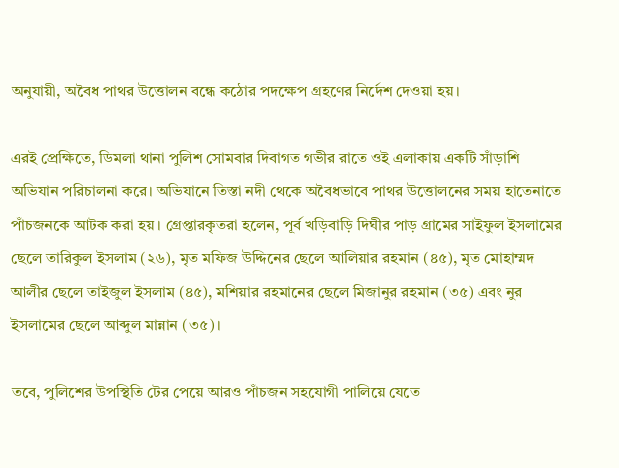অনুযায়ী, অবৈধ পাথর উত্তোলন বন্ধে কঠোর পদক্ষেপ গ্রহণের নির্দেশ দেওয়া হয়।

এরই প্রেক্ষিতে, ডিমলা থানা পুলিশ সোমবার দিবাগত গভীর রাতে ওই এলাকায় একটি সাঁড়াশি অভিযান পরিচালনা করে। অভিযানে তিস্তা নদী থেকে অবৈধভাবে পাথর উত্তোলনের সময় হাতেনাতে পাঁচজনকে আটক করা হয়। গ্রেপ্তারকৃতরা হলেন, পূর্ব খড়িবাড়ি দিঘীর পাড় গ্রামের সাইফুল ইসলামের ছেলে তারিকুল ইসলাম (২৬), মৃত মফিজ উদ্দিনের ছেলে আলিয়ার রহমান (৪৫), মৃত মোহাম্মদ আলীর ছেলে তাইজুল ইসলাম (৪৫), মশিয়ার রহমানের ছেলে মিজানুর রহমান (৩৫) এবং নুর ইসলামের ছেলে আব্দুল মান্নান (৩৫)।

তবে, পুলিশের উপস্থিতি টের পেয়ে আরও পাঁচজন সহযোগী পালিয়ে যেতে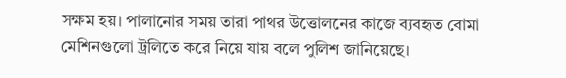সক্ষম হয়। পালানোর সময় তারা পাথর উত্তোলনের কাজে ব্যবহৃত বোমা মেশিনগুলো ট্রলিতে করে নিয়ে যায় বলে পুলিশ জানিয়েছে।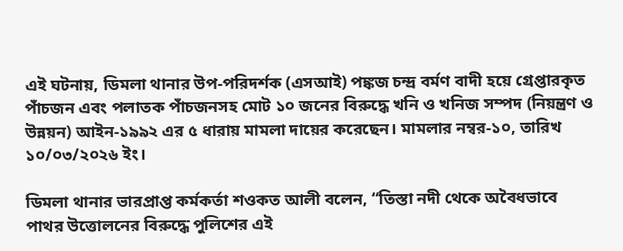এই ঘটনায়, ডিমলা থানার উপ-পরিদর্শক (এসআই) পঙ্কজ চন্দ্র বর্মণ বাদী হয়ে গ্রেপ্তারকৃত পাঁচজন এবং পলাতক পাঁচজনসহ মোট ১০ জনের বিরুদ্ধে খনি ও খনিজ সম্পদ (নিয়ন্ত্রণ ও উন্নয়ন) আইন-১৯৯২ এর ৫ ধারায় মামলা দায়ের করেছেন। মামলার নম্বর-১০, তারিখ ১০/০৩/২০২৬ ইং।

ডিমলা থানার ভারপ্রাপ্ত কর্মকর্তা শওকত আলী বলেন, “তিস্তা নদী থেকে অবৈধভাবে পাথর উত্তোলনের বিরুদ্ধে পুলিশের এই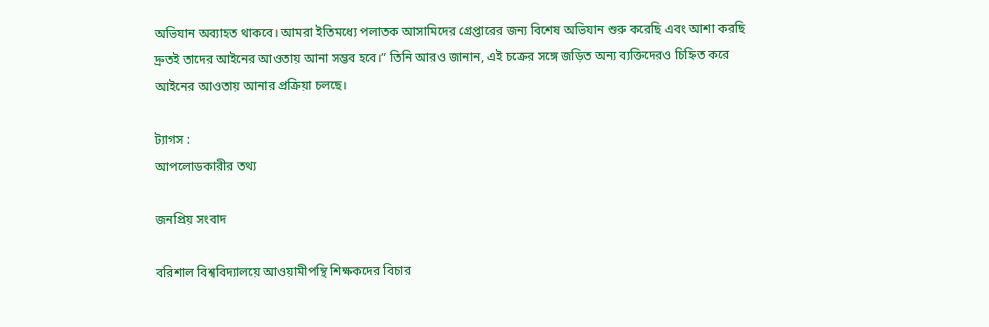অভিযান অব্যাহত থাকবে। আমরা ইতিমধ্যে পলাতক আসামিদের গ্রেপ্তারের জন্য বিশেষ অভিযান শুরু করেছি এবং আশা করছি দ্রুতই তাদের আইনের আওতায় আনা সম্ভব হবে।” তিনি আরও জানান, এই চক্রের সঙ্গে জড়িত অন্য ব্যক্তিদেরও চিহ্নিত করে আইনের আওতায় আনার প্রক্রিয়া চলছে।

ট্যাগস :
আপলোডকারীর তথ্য

জনপ্রিয় সংবাদ

বরিশাল বিশ্ববিদ্যালয়ে আওয়ামীপন্থি শিক্ষকদের বিচার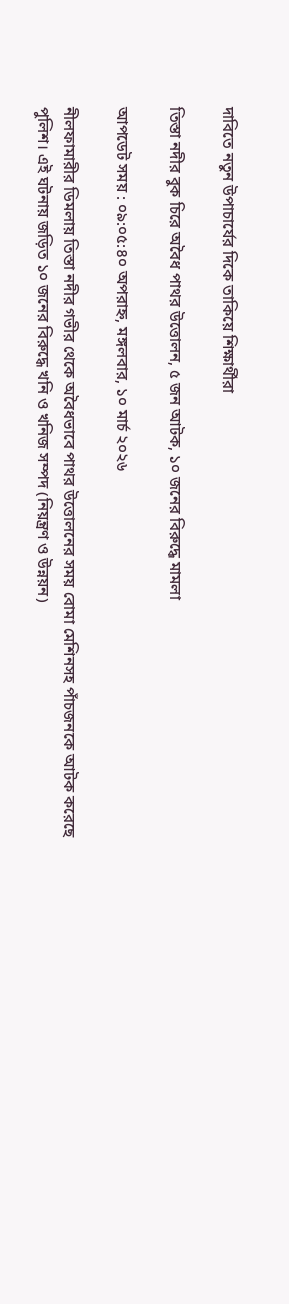দাবিতে নতুন উপাচার্যের দিকে তাকিয়ে শিক্ষার্থীরা

তিস্তা নদীর বুক চিরে অবৈধ পাথর উত্তোলন, ৫ জন আটক, ১০ জনের বিরুদ্ধে মামলা

আপডেট সময় : ০৯:০৫:৪০ অপরাহ্ন, মঙ্গলবার, ১০ মার্চ ২০২৬

নীলফামারীর ডিমলায় তিস্তা নদীর গভীর থেকে অবৈধভাবে পাথর উত্তোলনের সময় বোমা মেশিনসহ পাঁচজনকে আটক করেছে পুলিশ। এই ঘটনায় জড়িত ১০ জনের বিরুদ্ধে খনি ও খনিজ সম্পদ (নিয়ন্ত্রণ ও উন্নয়ন)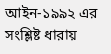আইন-১৯৯২ এর সংশ্লিষ্ট ধারায়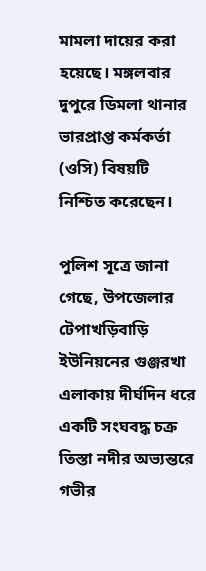মামলা দায়ের করা হয়েছে। মঙ্গলবার দুপুরে ডিমলা থানার ভারপ্রাপ্ত কর্মকর্তা (ওসি) বিষয়টি নিশ্চিত করেছেন।

পুলিশ সূত্রে জানা গেছে, উপজেলার টেপাখড়িবাড়ি ইউনিয়নের গুঞ্জরখা এলাকায় দীর্ঘদিন ধরে একটি সংঘবদ্ধ চক্র তিস্তা নদীর অভ্যন্তরে গভীর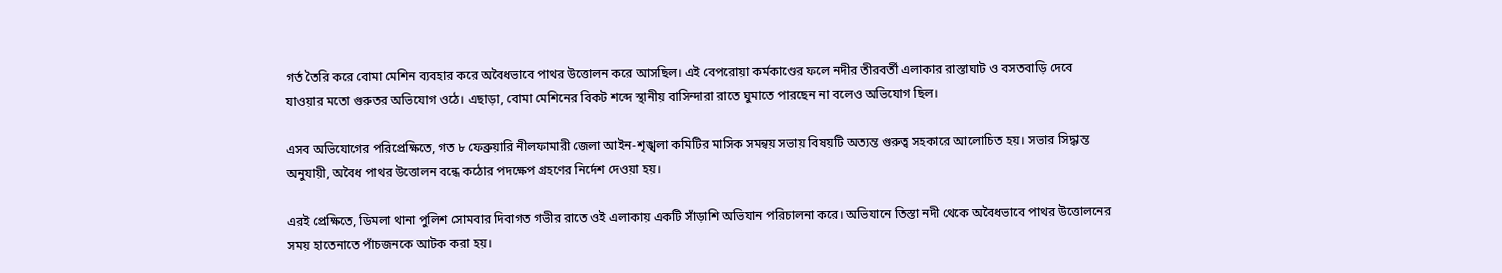গর্ত তৈরি করে বোমা মেশিন ব্যবহার করে অবৈধভাবে পাথর উত্তোলন করে আসছিল। এই বেপরোয়া কর্মকাণ্ডের ফলে নদীর তীরবর্তী এলাকার রাস্তাঘাট ও বসতবাড়ি দেবে যাওয়ার মতো গুরুতর অভিযোগ ওঠে। এছাড়া, বোমা মেশিনের বিকট শব্দে স্থানীয় বাসিন্দারা রাতে ঘুমাতে পারছেন না বলেও অভিযোগ ছিল।

এসব অভিযোগের পরিপ্রেক্ষিতে, গত ৮ ফেব্রুয়ারি নীলফামারী জেলা আইন-শৃঙ্খলা কমিটির মাসিক সমন্বয় সভায় বিষয়টি অত্যন্ত গুরুত্ব সহকারে আলোচিত হয়। সভার সিদ্ধান্ত অনুযায়ী, অবৈধ পাথর উত্তোলন বন্ধে কঠোর পদক্ষেপ গ্রহণের নির্দেশ দেওয়া হয়।

এরই প্রেক্ষিতে, ডিমলা থানা পুলিশ সোমবার দিবাগত গভীর রাতে ওই এলাকায় একটি সাঁড়াশি অভিযান পরিচালনা করে। অভিযানে তিস্তা নদী থেকে অবৈধভাবে পাথর উত্তোলনের সময় হাতেনাতে পাঁচজনকে আটক করা হয়।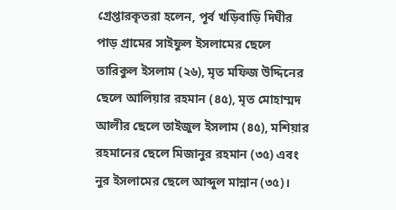গ্রেপ্তারকৃতরা হলেন, পূর্ব খড়িবাড়ি দিঘীর পাড় গ্রামের সাইফুল ইসলামের ছেলে তারিকুল ইসলাম (২৬), মৃত মফিজ উদ্দিনের ছেলে আলিয়ার রহমান (৪৫), মৃত মোহাম্মদ আলীর ছেলে তাইজুল ইসলাম (৪৫), মশিয়ার রহমানের ছেলে মিজানুর রহমান (৩৫) এবং নুর ইসলামের ছেলে আব্দুল মান্নান (৩৫)।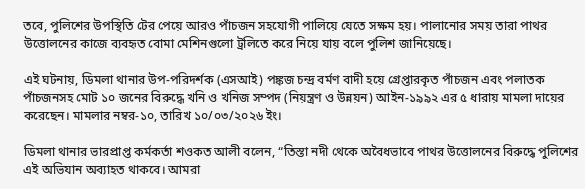তবে, পুলিশের উপস্থিতি টের পেয়ে আরও পাঁচজন সহযোগী পালিয়ে যেতে সক্ষম হয়। পালানোর সময় তারা পাথর উত্তোলনের কাজে ব্যবহৃত বোমা মেশিনগুলো ট্রলিতে করে নিয়ে যায় বলে পুলিশ জানিয়েছে।

এই ঘটনায়, ডিমলা থানার উপ-পরিদর্শক (এসআই) পঙ্কজ চন্দ্র বর্মণ বাদী হয়ে গ্রেপ্তারকৃত পাঁচজন এবং পলাতক পাঁচজনসহ মোট ১০ জনের বিরুদ্ধে খনি ও খনিজ সম্পদ (নিয়ন্ত্রণ ও উন্নয়ন) আইন-১৯৯২ এর ৫ ধারায় মামলা দায়ের করেছেন। মামলার নম্বর-১০, তারিখ ১০/০৩/২০২৬ ইং।

ডিমলা থানার ভারপ্রাপ্ত কর্মকর্তা শওকত আলী বলেন, “তিস্তা নদী থেকে অবৈধভাবে পাথর উত্তোলনের বিরুদ্ধে পুলিশের এই অভিযান অব্যাহত থাকবে। আমরা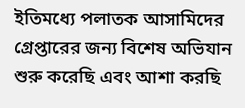ইতিমধ্যে পলাতক আসামিদের গ্রেপ্তারের জন্য বিশেষ অভিযান শুরু করেছি এবং আশা করছি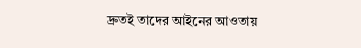দ্রুতই তাদের আইনের আওতায়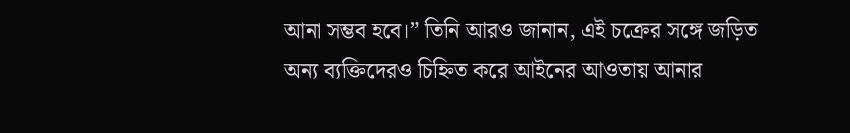আনা সম্ভব হবে।” তিনি আরও জানান, এই চক্রের সঙ্গে জড়িত অন্য ব্যক্তিদেরও চিহ্নিত করে আইনের আওতায় আনার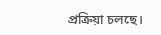প্রক্রিয়া চলছে।